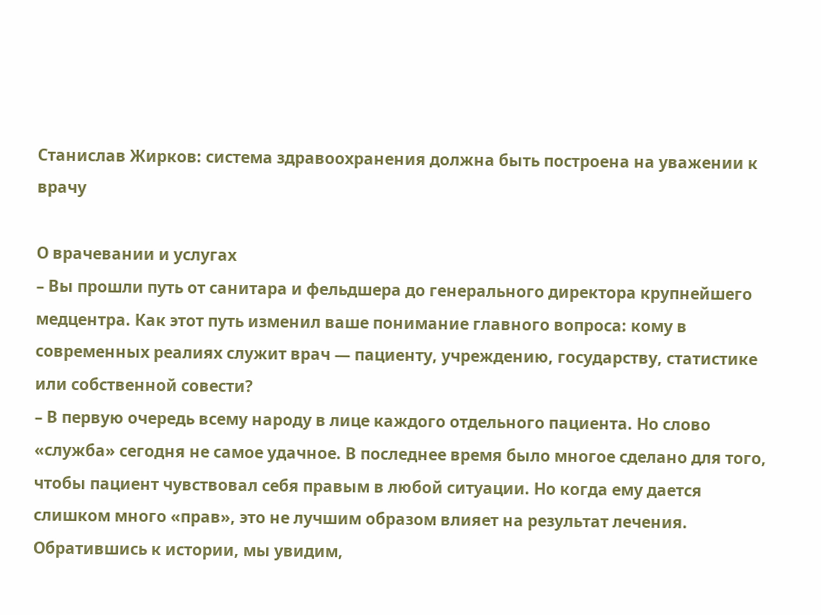Станислав Жирков: система здравоохранения должна быть построена на уважении к врачу

О врачевании и услугах
– Вы прошли путь от санитара и фельдшера до генерального директора крупнейшего медцентра. Как этот путь изменил ваше понимание главного вопроса: кому в современных реалиях служит врач — пациенту, учреждению, государству, статистике или собственной совести?
– В первую очередь всему народу в лице каждого отдельного пациента. Но слово «служба» сегодня не самое удачное. В последнее время было многое сделано для того, чтобы пациент чувствовал себя правым в любой ситуации. Но когда ему дается слишком много «прав», это не лучшим образом влияет на результат лечения.
Обратившись к истории, мы увидим,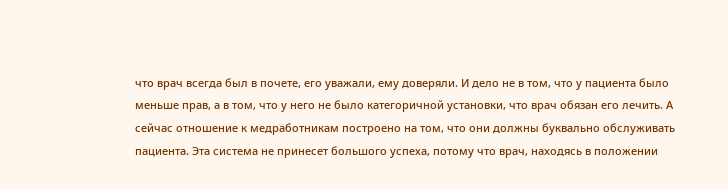что врач всегда был в почете, его уважали, ему доверяли. И дело не в том, что у пациента было меньше прав, а в том, что у него не было категоричной установки, что врач обязан его лечить. А сейчас отношение к медработникам построено на том, что они должны буквально обслуживать пациента. Эта система не принесет большого успеха, потому что врач, находясь в положении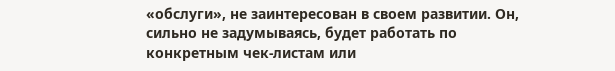«обслуги», не заинтересован в своем развитии. Он, сильно не задумываясь, будет работать по конкретным чек-листам или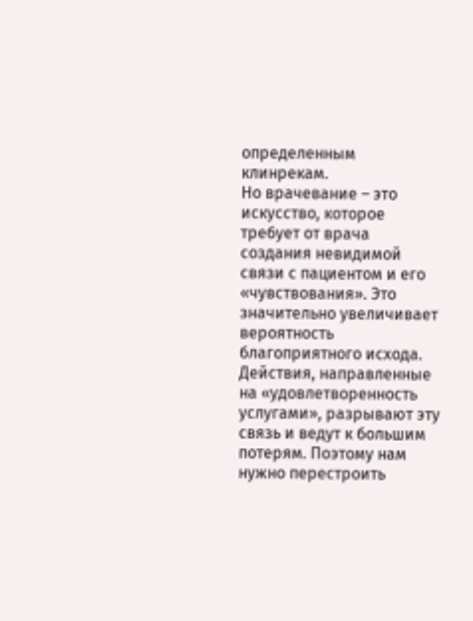определенным клинрекам.
Но врачевание – это искусство, которое требует от врача создания невидимой связи с пациентом и его «чувствования». Это значительно увеличивает вероятность благоприятного исхода. Действия, направленные на «удовлетворенность услугами», разрывают эту связь и ведут к большим потерям. Поэтому нам нужно перестроить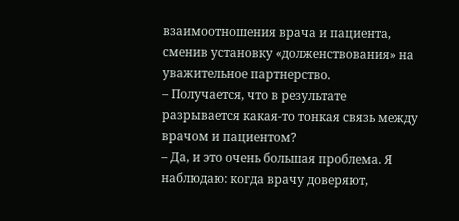взаимоотношения врача и пациента, сменив установку «долженствования» на уважительное партнерство.
– Получается, что в результате разрывается какая-то тонкая связь между врачом и пациентом?
– Да, и это очень большая проблема. Я наблюдаю: когда врачу доверяют,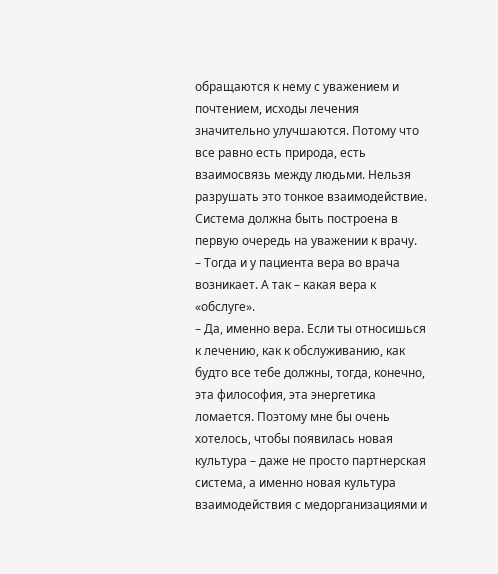обращаются к нему с уважением и почтением, исходы лечения значительно улучшаются. Потому что все равно есть природа, есть взаимосвязь между людьми. Нельзя разрушать это тонкое взаимодействие. Система должна быть построена в первую очередь на уважении к врачу.
– Тогда и у пациента вера во врача возникает. А так – какая вера к «обслуге».
– Да, именно вера. Если ты относишься к лечению, как к обслуживанию, как будто все тебе должны, тогда, конечно, эта философия, эта энергетика ломается. Поэтому мне бы очень хотелось, чтобы появилась новая культура – даже не просто партнерская система, а именно новая культура взаимодействия с медорганизациями и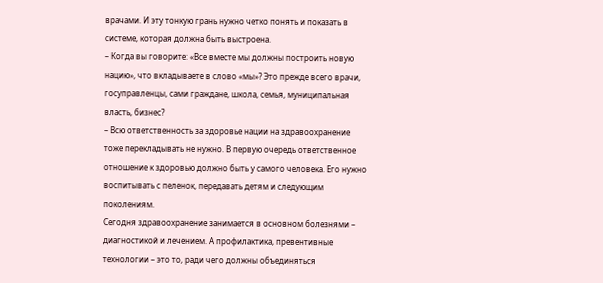врачами. И эту тонкую грань нужно четко понять и показать в системе, которая должна быть выстроена.
– Когда вы говорите: «Все вместе мы должны построить новую нацию», что вкладываете в слово «мы»? Это прежде всего врачи, госуправленцы, сами граждане, школа, семья, муниципальная власть, бизнес?
– Всю ответственность за здоровье нации на здравоохранение тоже перекладывать не нужно. В первую очередь ответственное отношение к здоровью должно быть у самого человека. Его нужно воспитывать с пеленок, передавать детям и следующим поколениям.
Сегодня здравоохранение занимается в основном болезнями – диагностикой и лечением. А профилактика, превентивные технологии – это то, ради чего должны объединяться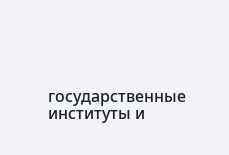государственные институты и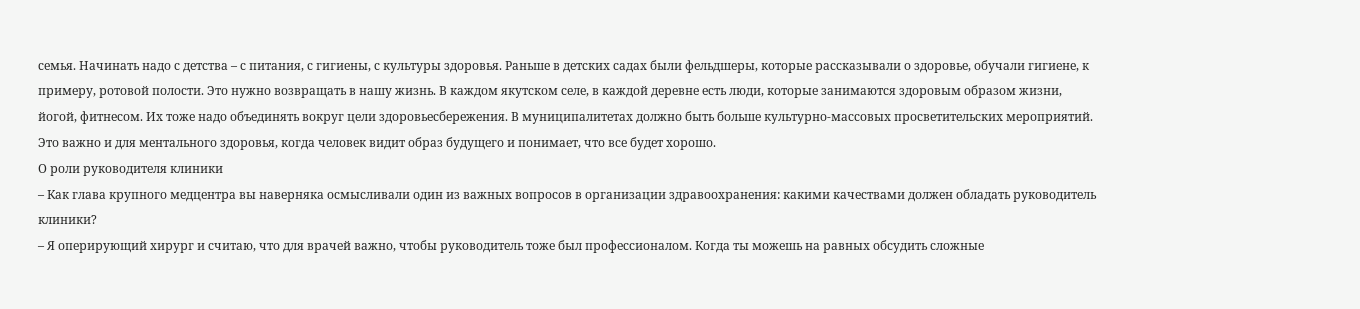семья. Начинать надо с детства – с питания, с гигиены, с культуры здоровья. Раньше в детских садах были фельдшеры, которые рассказывали о здоровье, обучали гигиене, к примеру, ротовой полости. Это нужно возвращать в нашу жизнь. В каждом якутском селе, в каждой деревне есть люди, которые занимаются здоровым образом жизни, йогой, фитнесом. Их тоже надо объединять вокруг цели здоровьесбережения. В муниципалитетах должно быть больше культурно-массовых просветительских мероприятий. Это важно и для ментального здоровья, когда человек видит образ будущего и понимает, что все будет хорошо.
О роли руководителя клиники
– Как глава крупного медцентра вы наверняка осмысливали один из важных вопросов в организации здравоохранения: какими качествами должен обладать руководитель клиники?
– Я оперирующий хирург и считаю, что для врачей важно, чтобы руководитель тоже был профессионалом. Когда ты можешь на равных обсудить сложные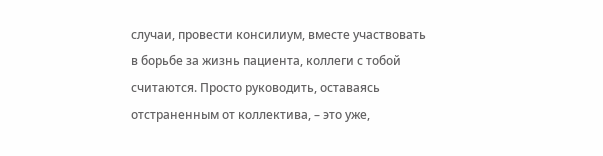случаи, провести консилиум, вместе участвовать в борьбе за жизнь пациента, коллеги с тобой считаются. Просто руководить, оставаясь отстраненным от коллектива, – это уже,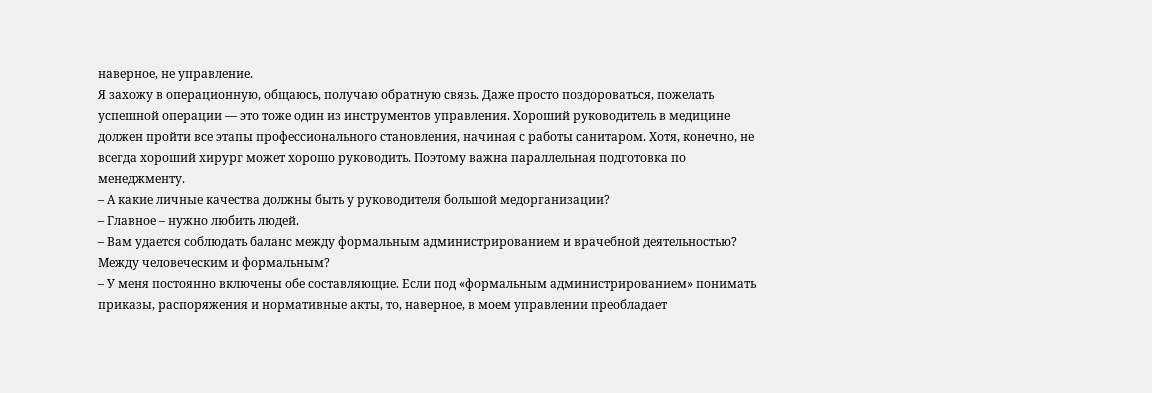наверное, не управление.
Я захожу в операционную, общаюсь, получаю обратную связь. Даже просто поздороваться, пожелать успешной операции — это тоже один из инструментов управления. Хороший руководитель в медицине должен пройти все этапы профессионального становления, начиная с работы санитаром. Хотя, конечно, не всегда хороший хирург может хорошо руководить. Поэтому важна параллельная подготовка по менеджменту.
– А какие личные качества должны быть у руководителя большой медорганизации?
– Главное – нужно любить людей.
– Вам удается соблюдать баланс между формальным администрированием и врачебной деятельностью? Между человеческим и формальным?
– У меня постоянно включены обе составляющие. Если под «формальным администрированием» понимать приказы, распоряжения и нормативные акты, то, наверное, в моем управлении преобладает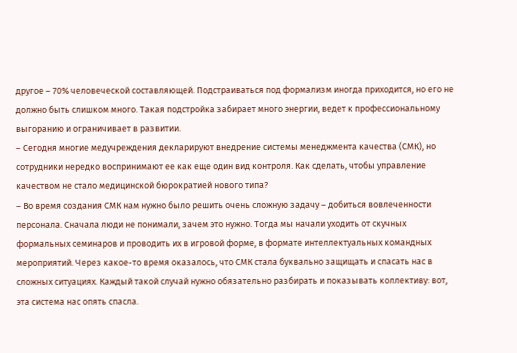другое – 70% человеческой составляющей. Подстраиваться под формализм иногда приходится, но его не должно быть слишком много. Такая подстройка забирает много энергии, ведет к профессиональному выгоранию и ограничивает в развитии.
– Сегодня многие медучреждения декларируют внедрение системы менеджмента качества (СМК), но сотрудники нередко воспринимают ее как еще один вид контроля. Как сделать, чтобы управление качеством не стало медицинской бюрократией нового типа?
– Во время создания СМК нам нужно было решить очень сложную задачу – добиться вовлеченности персонала. Сначала люди не понимали, зачем это нужно. Тогда мы начали уходить от скучных формальных семинаров и проводить их в игровой форме, в формате интеллектуальных командных мероприятий. Через какое-то время оказалось, что СМК стала буквально защищать и спасать нас в сложных ситуациях. Каждый такой случай нужно обязательно разбирать и показывать коллективу: вот, эта система нас опять спасла.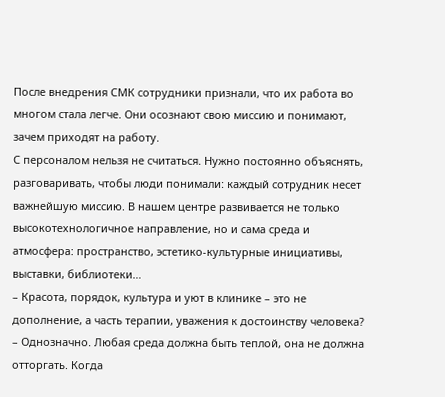После внедрения СМК сотрудники признали, что их работа во многом стала легче. Они осознают свою миссию и понимают, зачем приходят на работу.
С персоналом нельзя не считаться. Нужно постоянно объяснять, разговаривать, чтобы люди понимали: каждый сотрудник несет важнейшую миссию. В нашем центре развивается не только высокотехнологичное направление, но и сама среда и атмосфера: пространство, эстетико-культурные инициативы, выставки, библиотеки…
– Красота, порядок, культура и уют в клинике – это не дополнение, а часть терапии, уважения к достоинству человека?
– Однозначно. Любая среда должна быть теплой, она не должна отторгать. Когда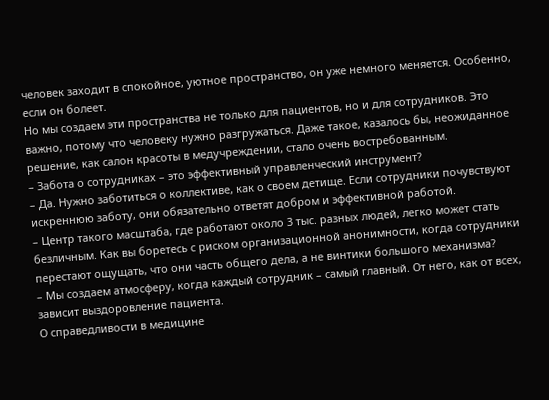человек заходит в спокойное, уютное пространство, он уже немного меняется. Особенно, если он болеет.
Но мы создаем эти пространства не только для пациентов, но и для сотрудников. Это важно, потому что человеку нужно разгружаться. Даже такое, казалось бы, неожиданное решение, как салон красоты в медучреждении, стало очень востребованным.
– Забота о сотрудниках – это эффективный управленческий инструмент?
– Да. Нужно заботиться о коллективе, как о своем детище. Если сотрудники почувствуют искреннюю заботу, они обязательно ответят добром и эффективной работой.
– Центр такого масштаба, где работают около 3 тыс. разных людей, легко может стать безличным. Как вы боретесь с риском организационной анонимности, когда сотрудники перестают ощущать, что они часть общего дела, а не винтики большого механизма?
– Мы создаем атмосферу, когда каждый сотрудник – самый главный. От него, как от всех, зависит выздоровление пациента.
О справедливости в медицине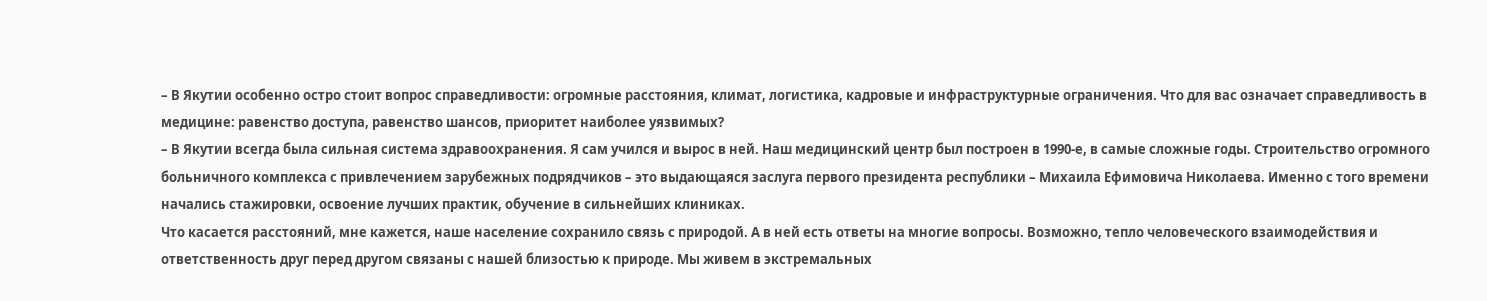– В Якутии особенно остро стоит вопрос справедливости: огромные расстояния, климат, логистика, кадровые и инфраструктурные ограничения. Что для вас означает справедливость в медицине: равенство доступа, равенство шансов, приоритет наиболее уязвимых?
– В Якутии всегда была сильная система здравоохранения. Я сам учился и вырос в ней. Наш медицинский центр был построен в 1990-е, в самые сложные годы. Строительство огромного больничного комплекса с привлечением зарубежных подрядчиков – это выдающаяся заслуга первого президента республики – Михаила Ефимовича Николаева. Именно с того времени начались стажировки, освоение лучших практик, обучение в сильнейших клиниках.
Что касается расстояний, мне кажется, наше население сохранило связь с природой. А в ней есть ответы на многие вопросы. Возможно, тепло человеческого взаимодействия и ответственность друг перед другом связаны с нашей близостью к природе. Мы живем в экстремальных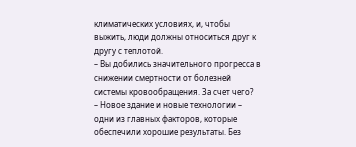климатических условиях, и, чтобы выжить, люди должны относиться друг к другу с теплотой.
– Вы добились значительного прогресса в снижении смертности от болезней системы кровообращения. За счет чего?
– Новое здание и новые технологии – одни из главных факторов, которые обеспечили хорошие результаты. Без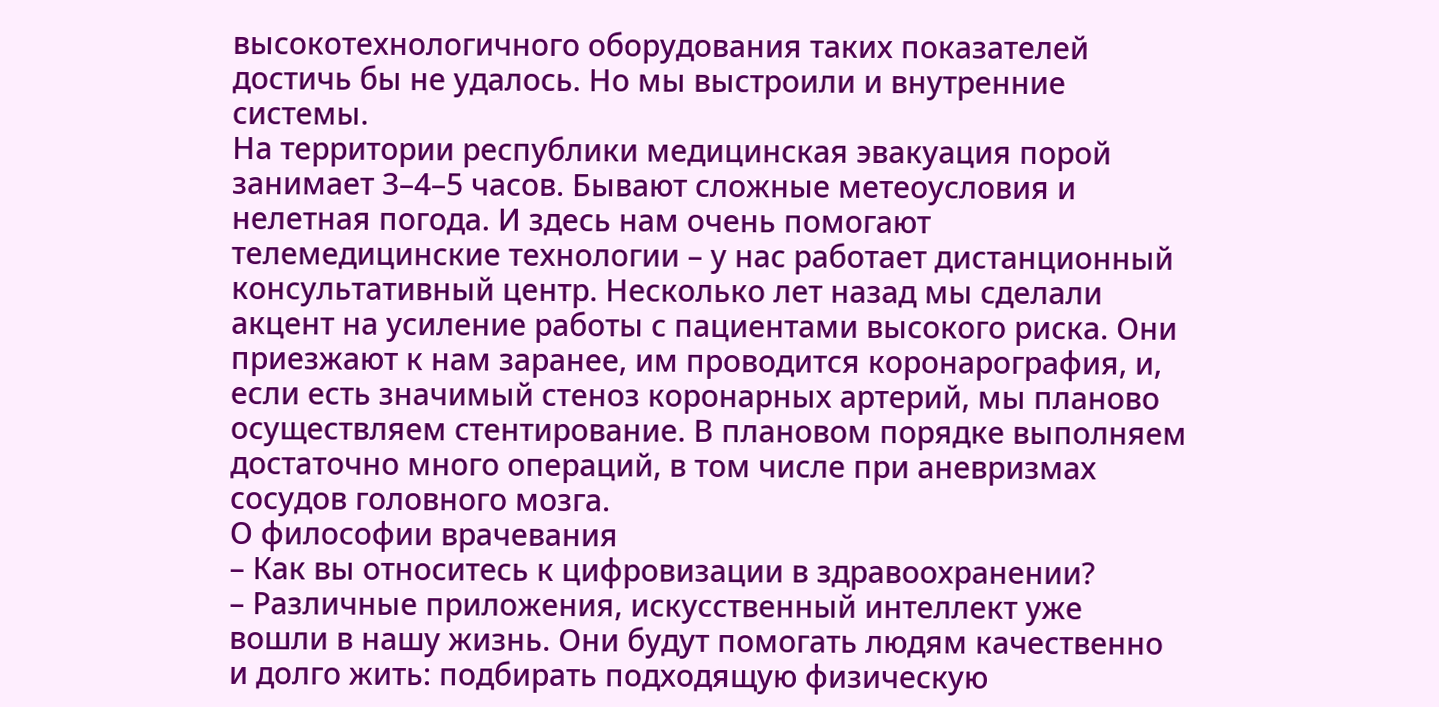высокотехнологичного оборудования таких показателей достичь бы не удалось. Но мы выстроили и внутренние системы.
На территории республики медицинская эвакуация порой занимает 3–4–5 часов. Бывают сложные метеоусловия и нелетная погода. И здесь нам очень помогают телемедицинские технологии – у нас работает дистанционный консультативный центр. Несколько лет назад мы сделали акцент на усиление работы с пациентами высокого риска. Они приезжают к нам заранее, им проводится коронарография, и, если есть значимый стеноз коронарных артерий, мы планово осуществляем стентирование. В плановом порядке выполняем достаточно много операций, в том числе при аневризмах сосудов головного мозга.
О философии врачевания
– Как вы относитесь к цифровизации в здравоохранении?
– Различные приложения, искусственный интеллект уже вошли в нашу жизнь. Они будут помогать людям качественно и долго жить: подбирать подходящую физическую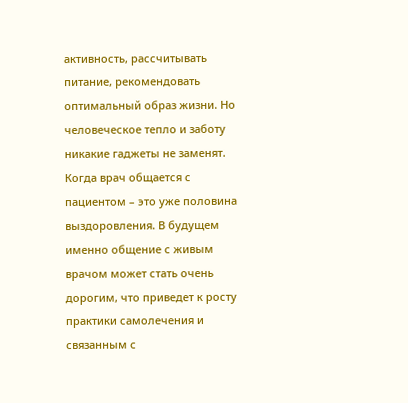активность, рассчитывать питание, рекомендовать оптимальный образ жизни. Но человеческое тепло и заботу никакие гаджеты не заменят. Когда врач общается с пациентом – это уже половина выздоровления. В будущем именно общение с живым врачом может стать очень дорогим, что приведет к росту практики самолечения и связанным с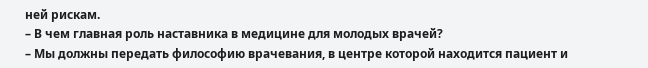ней рискам.
– В чем главная роль наставника в медицине для молодых врачей?
– Мы должны передать философию врачевания, в центре которой находится пациент и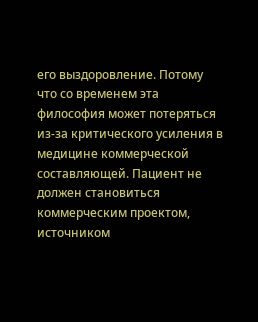его выздоровление. Потому что со временем эта философия может потеряться из-за критического усиления в медицине коммерческой составляющей. Пациент не должен становиться коммерческим проектом, источником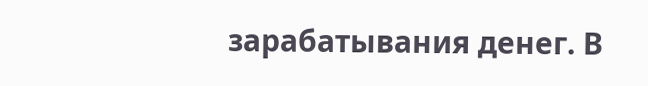зарабатывания денег. В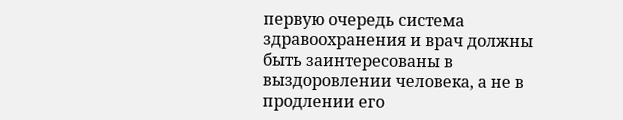первую очередь система здравоохранения и врач должны быть заинтересованы в выздоровлении человека, а не в продлении его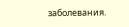заболевания.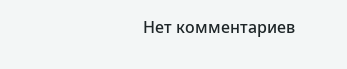Нет комментариев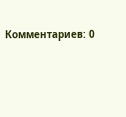Комментариев: 0